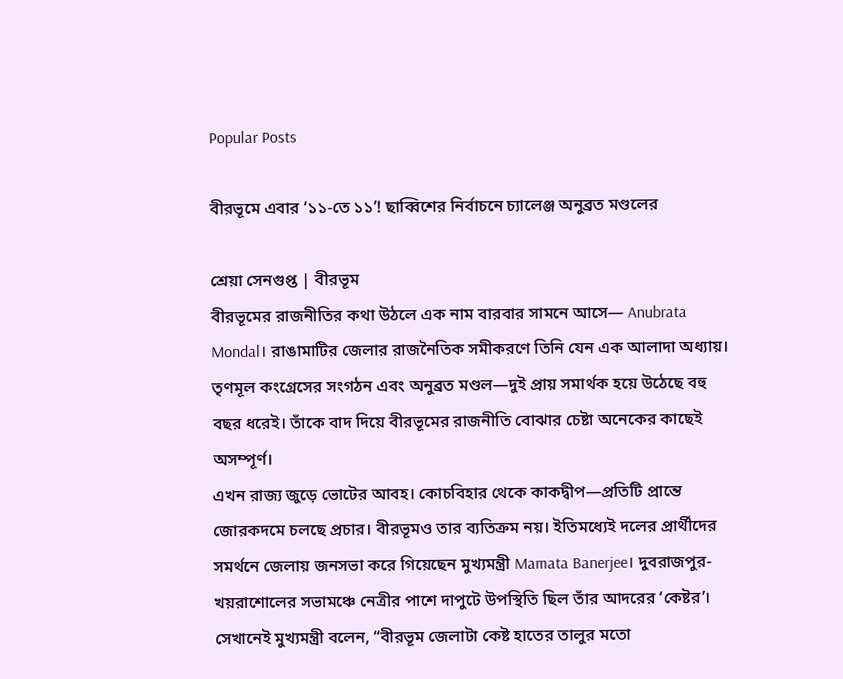Popular Posts

বীরভূমে এবার ‘১১-তে ১১’! ছাব্বিশের নির্বাচনে চ্যালেঞ্জ অনুব্রত মণ্ডলের

শ্রেয়া সেনগুপ্ত | বীরভূম
বীরভূমের রাজনীতির কথা উঠলে এক নাম বারবার সামনে আসে— Anubrata Mondal। রাঙামাটির জেলার রাজনৈতিক সমীকরণে তিনি যেন এক আলাদা অধ্যায়। তৃণমূল কংগ্রেসের সংগঠন এবং অনুব্রত মণ্ডল—দুই প্রায় সমার্থক হয়ে উঠেছে বহু বছর ধরেই। তাঁকে বাদ দিয়ে বীরভূমের রাজনীতি বোঝার চেষ্টা অনেকের কাছেই অসম্পূর্ণ।
এখন রাজ্য জুড়ে ভোটের আবহ। কোচবিহার থেকে কাকদ্বীপ—প্রতিটি প্রান্তে জোরকদমে চলছে প্রচার। বীরভূমও তার ব্যতিক্রম নয়। ইতিমধ্যেই দলের প্রার্থীদের সমর্থনে জেলায় জনসভা করে গিয়েছেন মুখ্যমন্ত্রী Mamata Banerjee। দুবরাজপুর-খয়রাশোলের সভামঞ্চে নেত্রীর পাশে দাপুটে উপস্থিতি ছিল তাঁর আদরের ‘কেষ্টর’। সেখানেই মুখ্যমন্ত্রী বলেন, “বীরভূম জেলাটা কেষ্ট হাতের তালুর মতো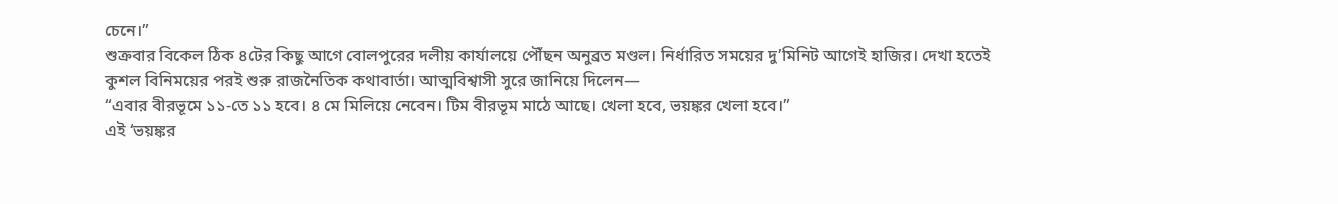চেনে।”
শুক্রবার বিকেল ঠিক ৪টের কিছু আগে বোলপুরের দলীয় কার্যালয়ে পৌঁছন অনুব্রত মণ্ডল। নির্ধারিত সময়ের দু’মিনিট আগেই হাজির। দেখা হতেই কুশল বিনিময়ের পরই শুরু রাজনৈতিক কথাবার্তা। আত্মবিশ্বাসী সুরে জানিয়ে দিলেন—
“এবার বীরভূমে ১১-তে ১১ হবে। ৪ মে মিলিয়ে নেবেন। টিম বীরভূম মাঠে আছে। খেলা হবে, ভয়ঙ্কর খেলা হবে।”
এই ‘ভয়ঙ্কর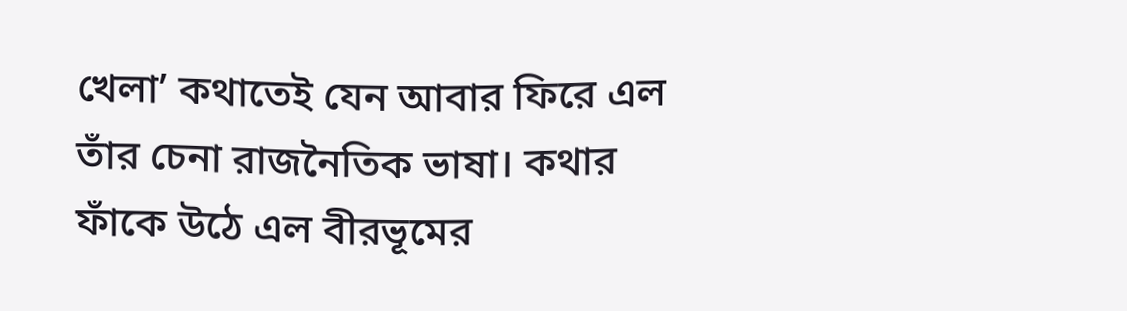খেলা’ কথাতেই যেন আবার ফিরে এল তাঁর চেনা রাজনৈতিক ভাষা। কথার ফাঁকে উঠে এল বীরভূমের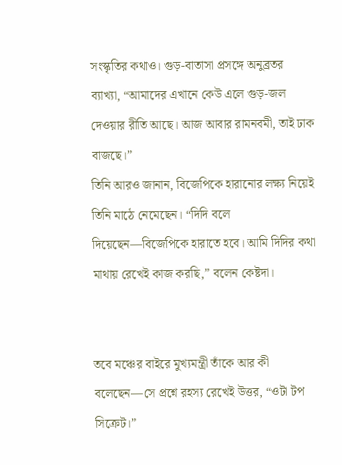সংস্কৃতির কথাও। গুড়-বাতাসা প্রসঙ্গে অনুব্রতর ব্যাখ্যা, “আমাদের এখানে কেউ এলে গুড়-জল দেওয়ার রীতি আছে। আজ আবার রামনবমী, তাই ঢাক বাজছে।”
তিনি আরও জানান, বিজেপিকে হারানোর লক্ষ্য নিয়েই তিনি মাঠে নেমেছেন। “দিদি বলে দিয়েছেন—বিজেপিকে হারাতে হবে। আমি দিদির কথা মাথায় রেখেই কাজ করছি,” বলেন কেষ্টদা।


তবে মঞ্চের বাইরে মুখ্যমন্ত্রী তাঁকে আর কী বলেছেন—সে প্রশ্নে রহস্য রেখেই উত্তর, “ওটা টপ সিক্রেট।”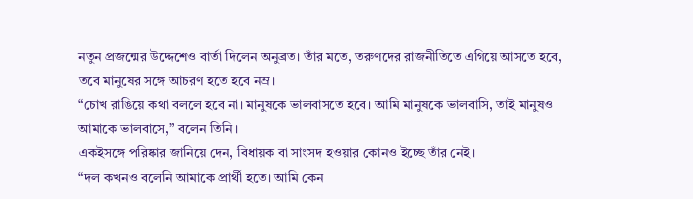নতুন প্রজন্মের উদ্দেশেও বার্তা দিলেন অনুব্রত। তাঁর মতে, তরুণদের রাজনীতিতে এগিয়ে আসতে হবে, তবে মানুষের সঙ্গে আচরণ হতে হবে নম্র।
“চোখ রাঙিয়ে কথা বললে হবে না। মানুষকে ভালবাসতে হবে। আমি মানুষকে ভালবাসি, তাই মানুষও আমাকে ভালবাসে,” বলেন তিনি।
একইসঙ্গে পরিষ্কার জানিয়ে দেন, বিধায়ক বা সাংসদ হওয়ার কোনও ইচ্ছে তাঁর নেই।
“দল কখনও বলেনি আমাকে প্রার্থী হতে। আমি কেন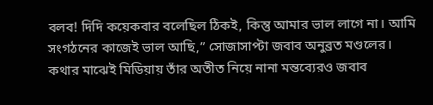বলব! দিদি কয়েকবার বলেছিল ঠিকই, কিন্তু আমার ভাল লাগে না। আমি সংগঠনের কাজেই ভাল আছি,” সোজাসাপ্টা জবাব অনুব্রত মণ্ডলের।
কথার মাঝেই মিডিয়ায় তাঁর অতীত নিয়ে নানা মন্তব্যেরও জবাব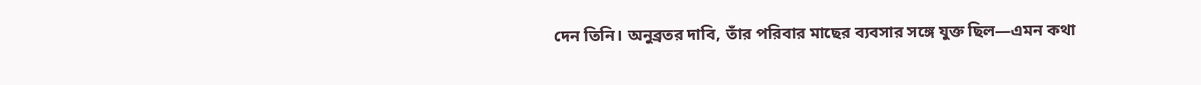দেন তিনি। অনুব্রতর দাবি, তাঁর পরিবার মাছের ব্যবসার সঙ্গে যুক্ত ছিল—এমন কথা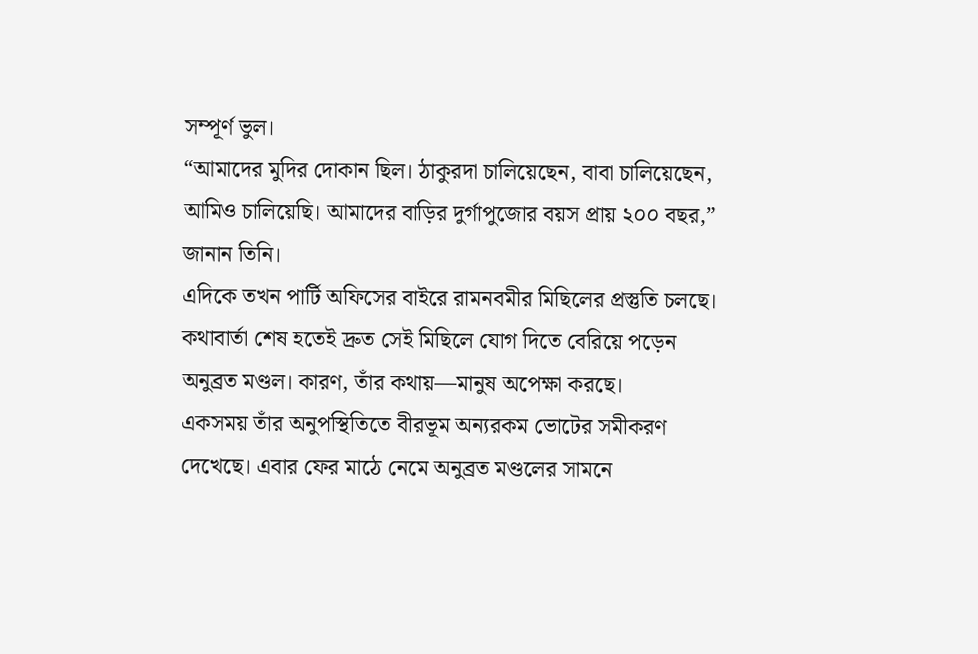সম্পূর্ণ ভুল।
“আমাদের মুদির দোকান ছিল। ঠাকুরদা চালিয়েছেন, বাবা চালিয়েছেন, আমিও চালিয়েছি। আমাদের বাড়ির দুর্গাপুজোর বয়স প্রায় ২০০ বছর,” জানান তিনি।
এদিকে তখন পার্টি অফিসের বাইরে রামনবমীর মিছিলের প্রস্তুতি চলছে। কথাবার্তা শেষ হতেই দ্রুত সেই মিছিলে যোগ দিতে বেরিয়ে পড়েন অনুব্রত মণ্ডল। কারণ, তাঁর কথায়—মানুষ অপেক্ষা করছে।
একসময় তাঁর অনুপস্থিতিতে বীরভূম অন্যরকম ভোটের সমীকরণ দেখেছে। এবার ফের মাঠে নেমে অনুব্রত মণ্ডলের সামনে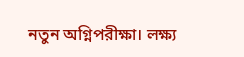নতুন অগ্নিপরীক্ষা। লক্ষ্য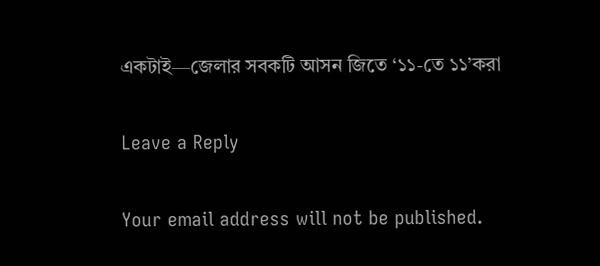একটাই—জেলার সবকটি আসন জিতে ‘১১-তে ১১’করা

Leave a Reply

Your email address will not be published.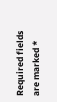Required fields are marked *